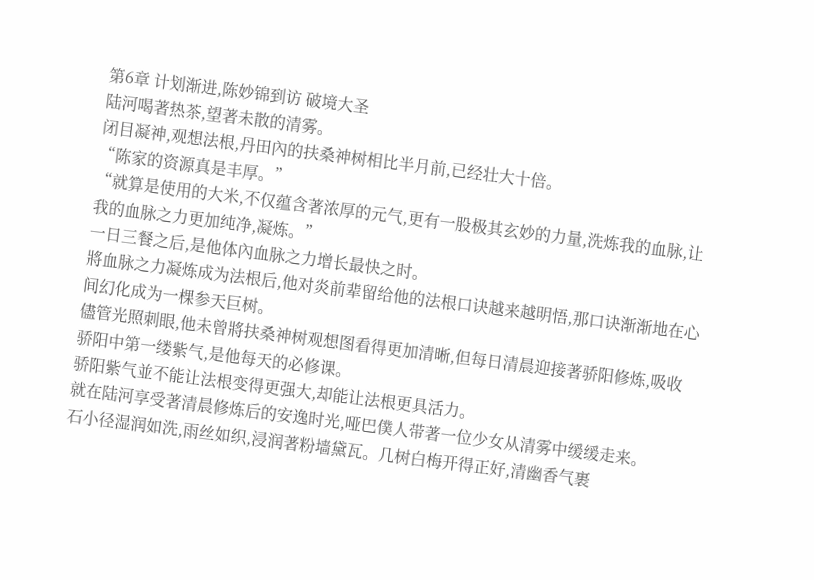第6章 计划渐进,陈妙锦到访 破境大圣
陆河喝著热茶,望著未散的清雾。
闭目凝神,观想法根,丹田內的扶桑神树相比半月前,已经壮大十倍。
“陈家的资源真是丰厚。”
“就算是使用的大米,不仅蕴含著浓厚的元气,更有一股极其玄妙的力量,洗炼我的血脉,让我的血脉之力更加纯净,凝炼。”
一日三餐之后,是他体內血脉之力增长最快之时。
將血脉之力凝炼成为法根后,他对炎前辈留给他的法根口诀越来越明悟,那口诀渐渐地在心间幻化成为一棵参天巨树。
儘管光照刺眼,他未曾將扶桑神树观想图看得更加清晰,但每日清晨迎接著骄阳修炼,吸收骄阳中第一缕紫气,是他每天的必修课。
骄阳紫气並不能让法根变得更强大,却能让法根更具活力。
就在陆河享受著清晨修炼后的安逸时光,哑巴僕人带著一位少女从清雾中缓缓走来。
石小径湿润如洗,雨丝如织,浸润著粉墙黛瓦。几树白梅开得正好,清幽香气裹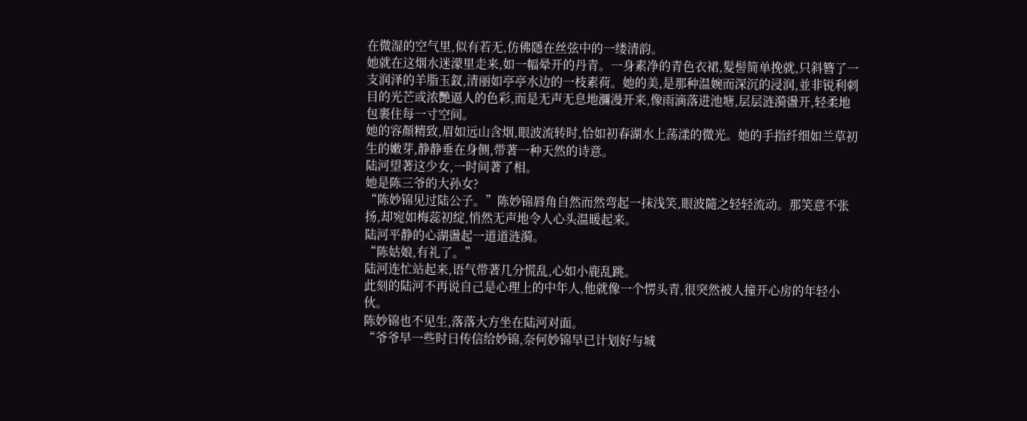在微湿的空气里,似有若无,仿佛隱在丝弦中的一缕清韵。
她就在这烟水迷濛里走来,如一幅晕开的丹青。一身素净的青色衣裙,髮髻简单挽就,只斜簪了一支润泽的羊脂玉釵,清丽如亭亭水边的一枝素荷。她的美,是那种温婉而深沉的浸润,並非锐利刺目的光芒或浓艷逼人的色彩,而是无声无息地瀰漫开来,像雨滴落进池塘,层层涟漪盪开,轻柔地包裹住每一寸空间。
她的容顏精致,眉如远山含烟,眼波流转时,恰如初春湖水上荡漾的微光。她的手指纤细如兰草初生的嫩芽,静静垂在身侧,带著一种天然的诗意。
陆河望著这少女,一时间著了相。
她是陈三爷的大孙女?
“陈妙锦见过陆公子。”陈妙锦唇角自然而然弯起一抹浅笑,眼波隨之轻轻流动。那笑意不张扬,却宛如梅蕊初绽,悄然无声地令人心头温暖起来。
陆河平静的心湖盪起一道道涟漪。
“陈姑娘,有礼了。”
陆河连忙站起来,语气带著几分慌乱,心如小鹿乱跳。
此刻的陆河不再说自己是心理上的中年人,他就像一个愣头青,很突然被人撞开心房的年轻小伙。
陈妙锦也不见生,落落大方坐在陆河对面。
“爷爷早一些时日传信给妙锦,奈何妙锦早已计划好与城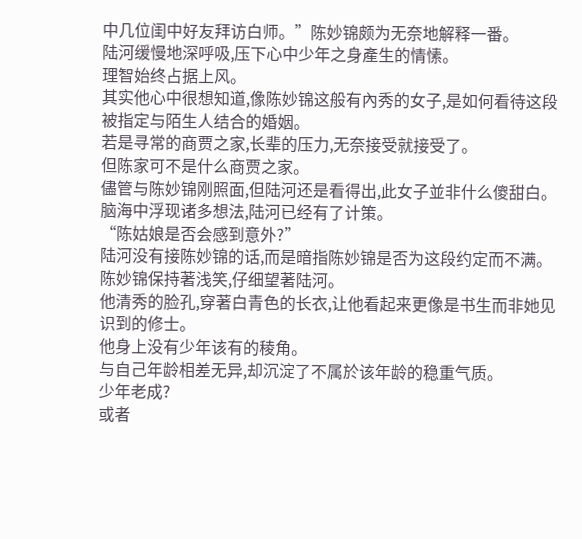中几位闺中好友拜访白师。”陈妙锦颇为无奈地解释一番。
陆河缓慢地深呼吸,压下心中少年之身產生的情愫。
理智始终占据上风。
其实他心中很想知道,像陈妙锦这般有內秀的女子,是如何看待这段被指定与陌生人结合的婚姻。
若是寻常的商贾之家,长辈的压力,无奈接受就接受了。
但陈家可不是什么商贾之家。
儘管与陈妙锦刚照面,但陆河还是看得出,此女子並非什么傻甜白。
脑海中浮现诸多想法,陆河已经有了计策。
“陈姑娘是否会感到意外?”
陆河没有接陈妙锦的话,而是暗指陈妙锦是否为这段约定而不满。
陈妙锦保持著浅笑,仔细望著陆河。
他清秀的脸孔,穿著白青色的长衣,让他看起来更像是书生而非她见识到的修士。
他身上没有少年该有的稜角。
与自己年龄相差无异,却沉淀了不属於该年龄的稳重气质。
少年老成?
或者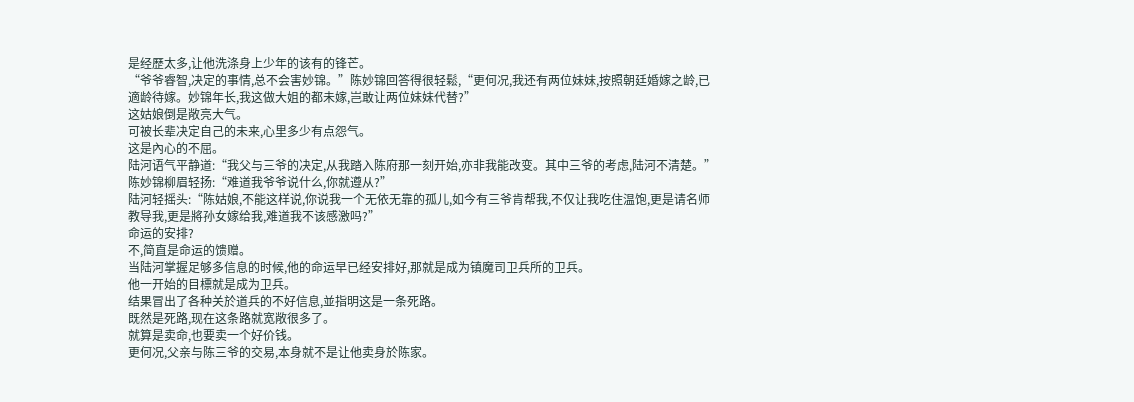是经歷太多,让他洗涤身上少年的该有的锋芒。
“爷爷睿智,决定的事情,总不会害妙锦。”陈妙锦回答得很轻鬆,“更何况,我还有两位妹妹,按照朝廷婚嫁之龄,已適龄待嫁。妙锦年长,我这做大姐的都未嫁,岂敢让两位妹妹代替?”
这姑娘倒是敞亮大气。
可被长辈决定自己的未来,心里多少有点怨气。
这是內心的不屈。
陆河语气平静道:“我父与三爷的决定,从我踏入陈府那一刻开始,亦非我能改变。其中三爷的考虑,陆河不清楚。”
陈妙锦柳眉轻扬:“难道我爷爷说什么,你就遵从?”
陆河轻摇头:“陈姑娘,不能这样说,你说我一个无依无靠的孤儿,如今有三爷肯帮我,不仅让我吃住温饱,更是请名师教导我,更是將孙女嫁给我,难道我不该感激吗?”
命运的安排?
不,简直是命运的馈赠。
当陆河掌握足够多信息的时候,他的命运早已经安排好,那就是成为镇魔司卫兵所的卫兵。
他一开始的目標就是成为卫兵。
结果冒出了各种关於道兵的不好信息,並指明这是一条死路。
既然是死路,现在这条路就宽敞很多了。
就算是卖命,也要卖一个好价钱。
更何况,父亲与陈三爷的交易,本身就不是让他卖身於陈家。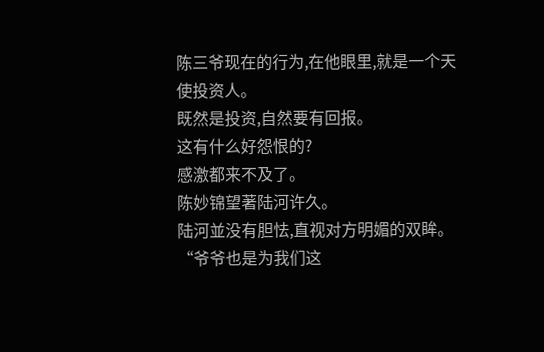陈三爷现在的行为,在他眼里,就是一个天使投资人。
既然是投资,自然要有回报。
这有什么好怨恨的?
感激都来不及了。
陈妙锦望著陆河许久。
陆河並没有胆怯,直视对方明媚的双眸。
“爷爷也是为我们这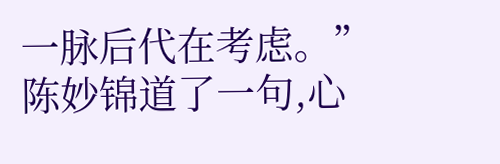一脉后代在考虑。”陈妙锦道了一句,心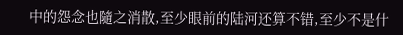中的怨念也隨之消散,至少眼前的陆河还算不错,至少不是什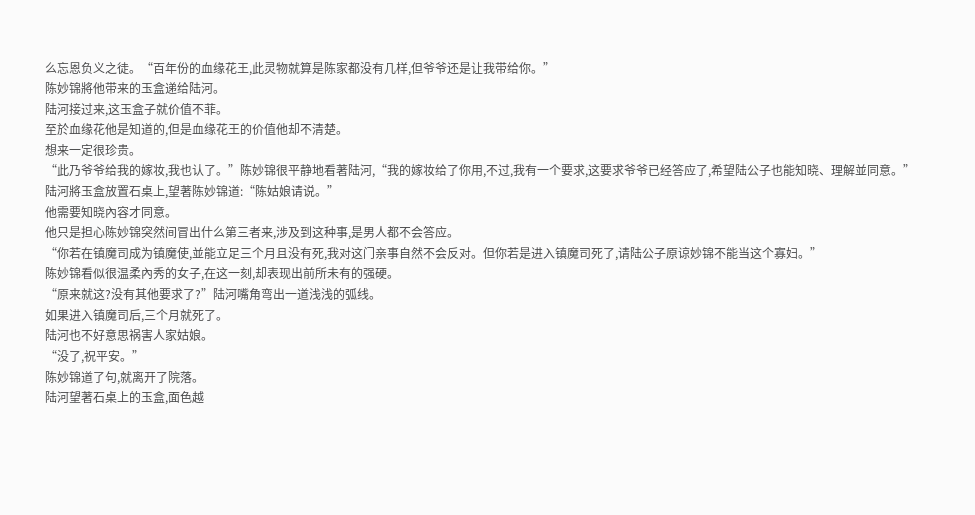么忘恩负义之徒。“百年份的血缘花王,此灵物就算是陈家都没有几样,但爷爷还是让我带给你。”
陈妙锦將他带来的玉盒递给陆河。
陆河接过来,这玉盒子就价值不菲。
至於血缘花他是知道的,但是血缘花王的价值他却不清楚。
想来一定很珍贵。
“此乃爷爷给我的嫁妆,我也认了。”陈妙锦很平静地看著陆河,“我的嫁妆给了你用,不过,我有一个要求,这要求爷爷已经答应了,希望陆公子也能知晓、理解並同意。”
陆河將玉盒放置石桌上,望著陈妙锦道:“陈姑娘请说。”
他需要知晓內容才同意。
他只是担心陈妙锦突然间冒出什么第三者来,涉及到这种事,是男人都不会答应。
“你若在镇魔司成为镇魔使,並能立足三个月且没有死,我对这门亲事自然不会反对。但你若是进入镇魔司死了,请陆公子原谅妙锦不能当这个寡妇。”
陈妙锦看似很温柔內秀的女子,在这一刻,却表现出前所未有的强硬。
“原来就这?没有其他要求了?”陆河嘴角弯出一道浅浅的弧线。
如果进入镇魔司后,三个月就死了。
陆河也不好意思祸害人家姑娘。
“没了,祝平安。”
陈妙锦道了句,就离开了院落。
陆河望著石桌上的玉盒,面色越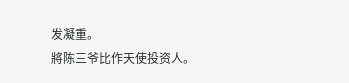发凝重。
將陈三爷比作天使投资人。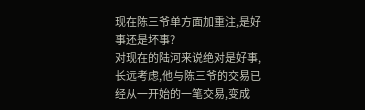现在陈三爷单方面加重注,是好事还是坏事?
对现在的陆河来说绝对是好事,长远考虑,他与陈三爷的交易已经从一开始的一笔交易,变成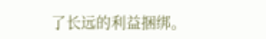了长远的利益捆绑。